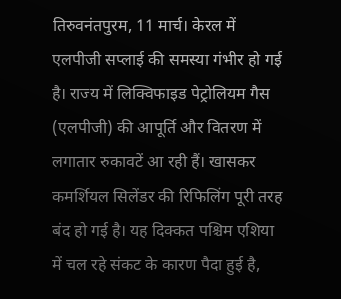तिरुवनंतपुरम, 11 मार्च। केरल में एलपीजी सप्लाई की समस्या गंभीर हो गई है। राज्य में लिक्विफाइड पेट्रोलियम गैस (एलपीजी) की आपूर्ति और वितरण में लगातार रुकावटें आ रही हैं। खासकर कमर्शियल सिलेंडर की रिफिलिंग पूरी तरह बंद हो गई है। यह दिक्कत पश्चिम एशिया में चल रहे संकट के कारण पैदा हुई है,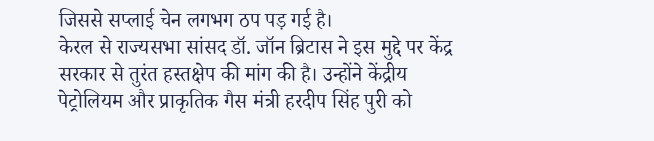जिससे सप्लाई चेन लगभग ठप पड़ गई है।
केरल से राज्यसभा सांसद डॉ. जॉन ब्रिटास ने इस मुद्दे पर केंद्र सरकार से तुरंत हस्तक्षेप की मांग की है। उन्होंने केंद्रीय पेट्रोलियम और प्राकृतिक गैस मंत्री हरदीप सिंह पुरी को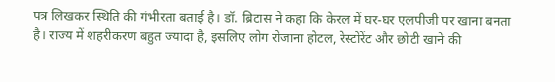पत्र लिखकर स्थिति की गंभीरता बताई है। डॉ. ब्रिटास ने कहा कि केरल में घर-घर एलपीजी पर खाना बनता है। राज्य में शहरीकरण बहुत ज्यादा है, इसलिए लोग रोजाना होटल, रेस्टोरेंट और छोटी खाने की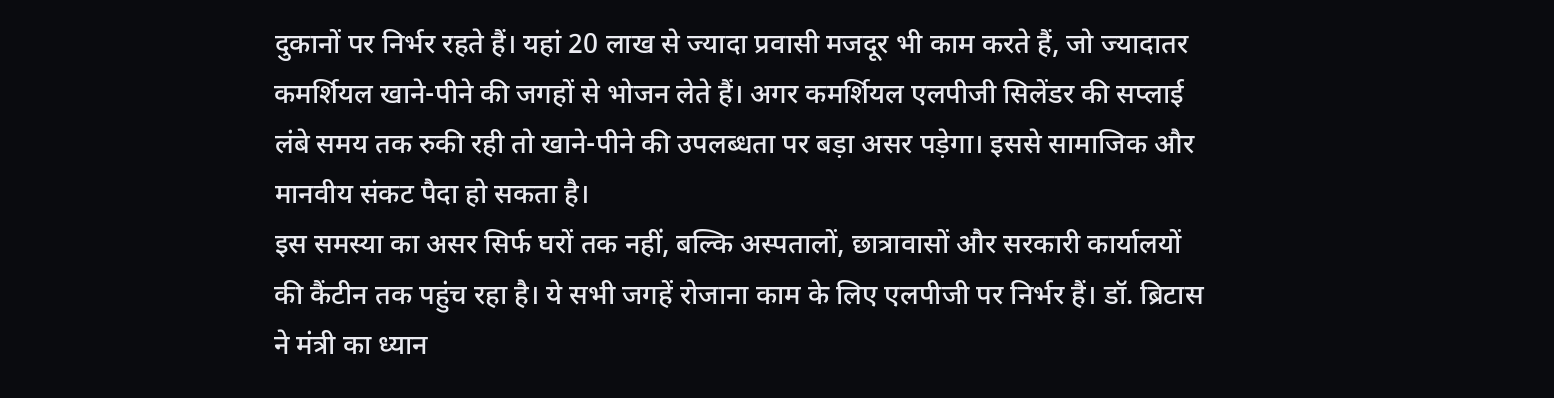दुकानों पर निर्भर रहते हैं। यहां 20 लाख से ज्यादा प्रवासी मजदूर भी काम करते हैं, जो ज्यादातर कमर्शियल खाने-पीने की जगहों से भोजन लेते हैं। अगर कमर्शियल एलपीजी सिलेंडर की सप्लाई लंबे समय तक रुकी रही तो खाने-पीने की उपलब्धता पर बड़ा असर पड़ेगा। इससे सामाजिक और मानवीय संकट पैदा हो सकता है।
इस समस्या का असर सिर्फ घरों तक नहीं, बल्कि अस्पतालों, छात्रावासों और सरकारी कार्यालयों की कैंटीन तक पहुंच रहा है। ये सभी जगहें रोजाना काम के लिए एलपीजी पर निर्भर हैं। डॉ. ब्रिटास ने मंत्री का ध्यान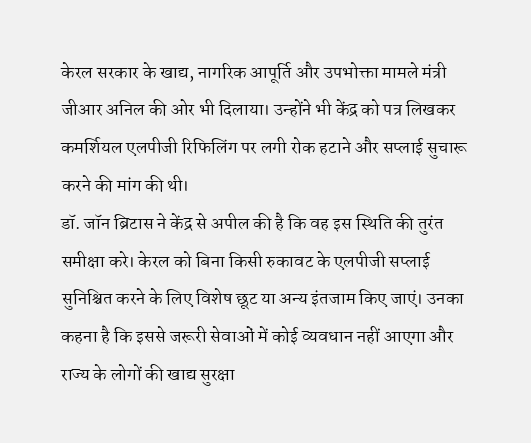केरल सरकार के खाद्य, नागरिक आपूर्ति और उपभोक्ता मामले मंत्री जीआर अनिल की ओर भी दिलाया। उन्होंने भी केंद्र को पत्र लिखकर कमर्शियल एलपीजी रिफिलिंग पर लगी रोक हटाने और सप्लाई सुचारू करने की मांग की थी।
डॉ. जॉन ब्रिटास ने केंद्र से अपील की है कि वह इस स्थिति की तुरंत समीक्षा करे। केरल को बिना किसी रुकावट के एलपीजी सप्लाई सुनिश्चित करने के लिए विशेष छूट या अन्य इंतजाम किए जाएं। उनका कहना है कि इससे जरूरी सेवाओं में कोई व्यवधान नहीं आएगा और राज्य के लोगों की खाद्य सुरक्षा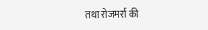तथा रोजमर्रा की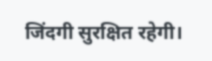जिंदगी सुरक्षित रहेगी।